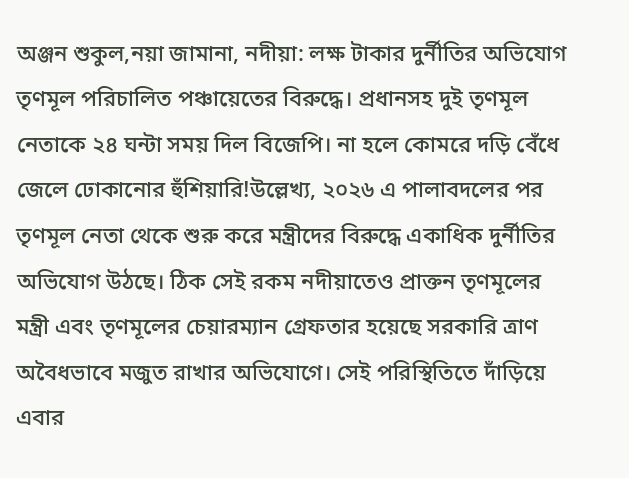অঞ্জন শুকুল,নয়া জামানা, নদীয়া: লক্ষ টাকার দুর্নীতির অভিযোগ তৃণমূল পরিচালিত পঞ্চায়েতের বিরুদ্ধে। প্রধানসহ দুই তৃণমূল নেতাকে ২৪ ঘন্টা সময় দিল বিজেপি। না হলে কোমরে দড়ি বেঁধে জেলে ঢোকানোর হুঁশিয়ারি!উল্লেখ্য, ২০২৬ এ পালাবদলের পর তৃণমূল নেতা থেকে শুরু করে মন্ত্রীদের বিরুদ্ধে একাধিক দুর্নীতির অভিযোগ উঠছে। ঠিক সেই রকম নদীয়াতেও প্রাক্তন তৃণমূলের মন্ত্রী এবং তৃণমূলের চেয়ারম্যান গ্রেফতার হয়েছে সরকারি ত্রাণ অবৈধভাবে মজুত রাখার অভিযোগে। সেই পরিস্থিতিতে দাঁড়িয়ে এবার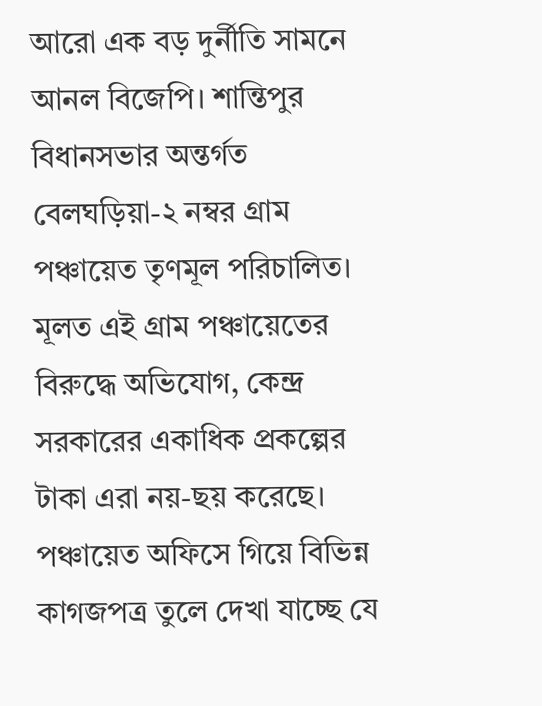আরো এক বড় দুর্নীতি সামনে আনল বিজেপি। শান্তিপুর বিধানসভার অন্তর্গত বেলঘড়িয়া-২ নম্বর গ্রাম পঞ্চায়েত তৃণমূল পরিচালিত। মূলত এই গ্রাম পঞ্চায়েতের বিরুদ্ধে অভিযোগ, কেন্দ্র সরকারের একাধিক প্রকল্পের টাকা এরা নয়-ছয় করেছে। পঞ্চায়েত অফিসে গিয়ে বিভিন্ন কাগজপত্র তুলে দেখা যাচ্ছে যে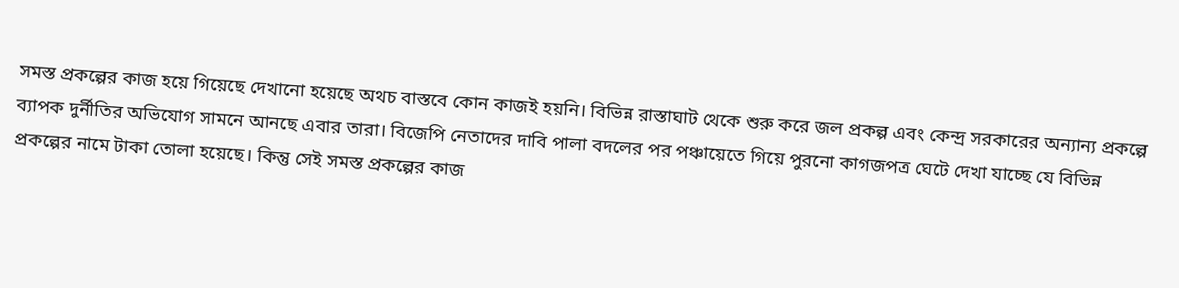সমস্ত প্রকল্পের কাজ হয়ে গিয়েছে দেখানো হয়েছে অথচ বাস্তবে কোন কাজই হয়নি। বিভিন্ন রাস্তাঘাট থেকে শুরু করে জল প্রকল্প এবং কেন্দ্র সরকারের অন্যান্য প্রকল্পে ব্যাপক দুর্নীতির অভিযোগ সামনে আনছে এবার তারা। বিজেপি নেতাদের দাবি পালা বদলের পর পঞ্চায়েতে গিয়ে পুরনো কাগজপত্র ঘেটে দেখা যাচ্ছে যে বিভিন্ন প্রকল্পের নামে টাকা তোলা হয়েছে। কিন্তু সেই সমস্ত প্রকল্পের কাজ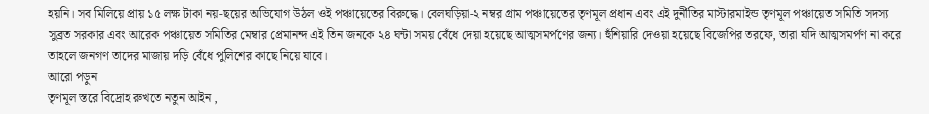হয়নি। সব মিলিয়ে প্রায় ১৫ লক্ষ টাকা নয়-ছয়ের অভিযোগ উঠল ওই পঞ্চায়েতের বিরুদ্ধে। বেলঘড়িয়া-২ নম্বর গ্রাম পঞ্চায়েতের তৃণমূল প্রধান এবং এই দুর্নীতির মাস্টারমাইন্ড তৃণমূল পঞ্চায়েত সমিতি সদস্য সুব্রত সরকার এবং আরেক পঞ্চায়েত সমিতির মেম্বার প্রেমানন্দ এই তিন জনকে ২৪ ঘন্টা সময় বেঁধে দেয়া হয়েছে আত্মসমর্পণের জন্য। হুঁশিয়ারি দেওয়া হয়েছে বিজেপির তরফে, তারা যদি আত্মসমর্পণ না করে তাহলে জনগণ তাদের মাজায় দড়ি বেঁধে পুলিশের কাছে নিয়ে যাবে।
আরো পড়ুন
তৃণমূল স্তরে বিদ্রোহ রুখতে নতুন আইন ,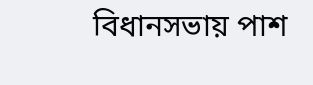বিধানসভায় পাশ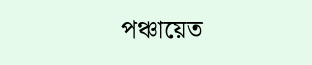পঞ্চায়েত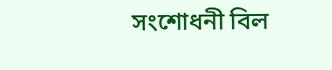সংশোধনী বিল